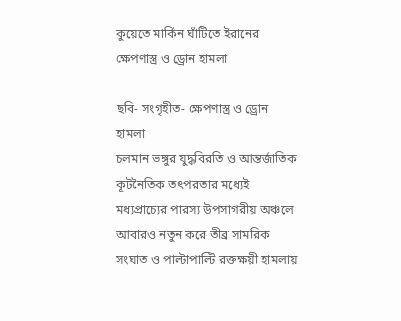কুয়েতে মার্কিন ঘাঁটিতে ইরানের ক্ষেপণাস্ত্র ও ড্রোন হামলা

ছবি- সংগৃহীত- ক্ষেপণাস্ত্র ও ড্রোন হামলা
চলমান ভঙ্গুর যুদ্ধবিরতি ও আন্তর্জাতিক কূটনৈতিক তৎপরতার মধ্যেই মধ্যপ্রাচ্যের পারস্য উপসাগরীয় অঞ্চলে আবারও নতুন করে তীব্র সামরিক সংঘাত ও পাল্টাপাল্টি রক্তক্ষয়ী হামলায়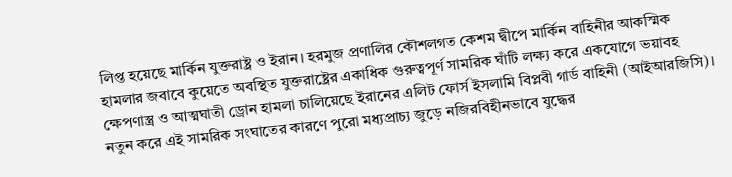লিপ্ত হয়েছে মার্কিন যুক্তরাষ্ট্র ও ইরান। হরমুজ প্রণালির কৌশলগত কেশম দ্বীপে মার্কিন বাহিনীর আকস্মিক হামলার জবাবে কুয়েতে অবস্থিত যুক্তরাষ্ট্রের একাধিক গুরুত্বপূর্ণ সামরিক ঘাঁটি লক্ষ্য করে একযোগে ভয়াবহ ক্ষেপণাস্ত্র ও আত্মঘাতী ড্রোন হামলা চালিয়েছে ইরানের এলিট ফোর্স ইসলামি বিপ্লবী গার্ড বাহিনী (আইআরজিসি)। নতুন করে এই সামরিক সংঘাতের কারণে পুরো মধ্যপ্রাচ্য জুড়ে নজিরবিহীনভাবে যুদ্ধের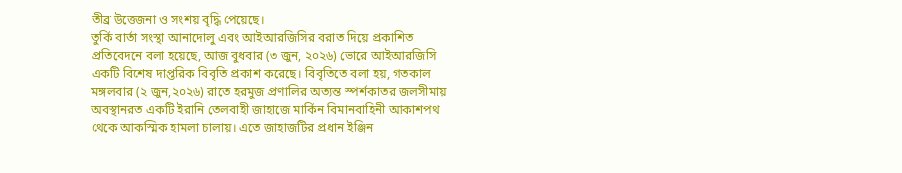তীব্র উত্তেজনা ও সংশয় বৃদ্ধি পেয়েছে।
তুর্কি বার্তা সংস্থা আনাদোলু এবং আইআরজিসির বরাত দিয়ে প্রকাশিত প্রতিবেদনে বলা হয়েছে, আজ বুধবার (৩ জুন, ২০২৬) ভোরে আইআরজিসি একটি বিশেষ দাপ্তরিক বিবৃতি প্রকাশ করেছে। বিবৃতিতে বলা হয়, গতকাল মঙ্গলবার (২ জুন,২০২৬) রাতে হরমুজ প্রণালির অত্যন্ত স্পর্শকাতর জলসীমায় অবস্থানরত একটি ইরানি তেলবাহী জাহাজে মার্কিন বিমানবাহিনী আকাশপথ থেকে আকস্মিক হামলা চালায়। এতে জাহাজটির প্রধান ইঞ্জিন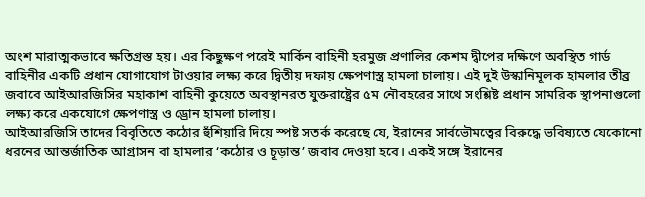অংশ মারাত্মকভাবে ক্ষতিগ্রস্ত হয়। এর কিছুক্ষণ পরেই মার্কিন বাহিনী হরমুজ প্রণালির কেশম দ্বীপের দক্ষিণে অবস্থিত গার্ড বাহিনীর একটি প্রধান যোগাযোগ টাওয়ার লক্ষ্য করে দ্বিতীয় দফায় ক্ষেপণাস্ত্র হামলা চালায়। এই দুই উস্কানিমূলক হামলার তীব্র জবাবে আইআরজিসির মহাকাশ বাহিনী কুয়েতে অবস্থানরত যুক্তরাষ্ট্রের ৫ম নৌবহরের সাথে সংশ্লিষ্ট প্রধান সামরিক স্থাপনাগুলো লক্ষ্য করে একযোগে ক্ষেপণাস্ত্র ও ড্রোন হামলা চালায়।
আইআরজিসি তাদের বিবৃতিতে কঠোর হুঁশিয়ারি দিয়ে স্পষ্ট সতর্ক করেছে যে, ইরানের সার্বভৌমত্বের বিরুদ্ধে ভবিষ্যতে যেকোনো ধরনের আন্তর্জাতিক আগ্রাসন বা হামলার ‘কঠোর ও চূড়ান্ত’ জবাব দেওয়া হবে। একই সঙ্গে ইরানের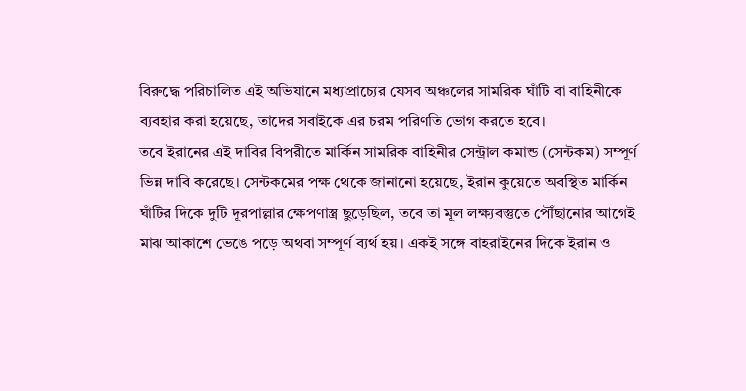বিরুদ্ধে পরিচালিত এই অভিযানে মধ্যপ্রাচ্যের যেসব অঞ্চলের সামরিক ঘাঁটি বা বাহিনীকে ব্যবহার করা হয়েছে, তাদের সবাইকে এর চরম পরিণতি ভোগ করতে হবে।
তবে ইরানের এই দাবির বিপরীতে মার্কিন সামরিক বাহিনীর সেন্ট্রাল কমান্ড (সেন্টকম) সম্পূর্ণ ভিন্ন দাবি করেছে। সেন্টকমের পক্ষ থেকে জানানো হয়েছে, ইরান কুয়েতে অবস্থিত মার্কিন ঘাঁটির দিকে দুটি দূরপাল্লার ক্ষেপণাস্ত্র ছুড়েছিল, তবে তা মূল লক্ষ্যবস্তুতে পৌঁছানোর আগেই মাঝ আকাশে ভেঙে পড়ে অথবা সম্পূর্ণ ব্যর্থ হয়। একই সঙ্গে বাহরাইনের দিকে ইরান ও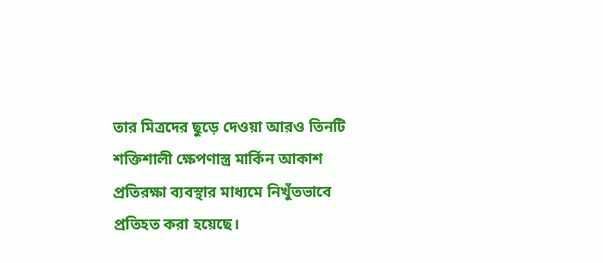তার মিত্রদের ছুড়ে দেওয়া আরও তিনটি শক্তিশালী ক্ষেপণাস্ত্র মার্কিন আকাশ প্রতিরক্ষা ব্যবস্থার মাধ্যমে নিখুঁতভাবে প্রতিহত করা হয়েছে।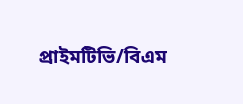প্রাইমটিভি/বিএম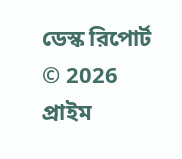ডেস্ক রিপোর্ট
© 2026 প্রাইম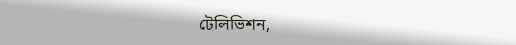টেলিভিশন,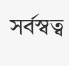সর্বস্বত্ব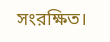সংরক্ষিত।